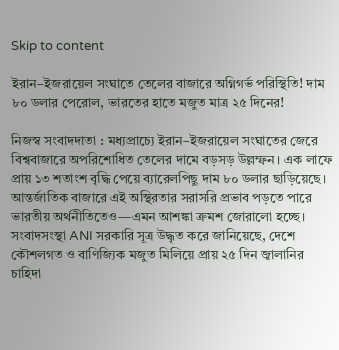Skip to content

ইরান–ইজরায়েল সংঘাতে তেলের বাজারে অগ্নিগর্ভ পরিস্থিতি! দাম ৮০ ডলার পেরোল, ভারতের হাতে মজুত মাত্র ২৫ দিনের!

নিজস্ব সংবাদদাতা : মধ্যপ্রাচ্যে ইরান–ইজরায়েল সংঘাতের জেরে বিশ্ববাজারে অপরিশোধিত তেলের দামে বড়সড় উল্লম্ফন। এক লাফে প্রায় ১৩ শতাংশ বৃদ্ধি পেয়ে ব্যারেলপিছু দাম ৮০ ডলার ছাড়িয়েছে। আন্তর্জাতিক বাজারে এই অস্থিরতার সরাসরি প্রভাব পড়তে পারে ভারতীয় অর্থনীতিতেও—এমন আশঙ্কা ক্রমশ জোরালো হচ্ছে। সংবাদসংস্থা ANI সরকারি সূত্র উদ্ধৃত করে জানিয়েছে, দেশে কৌশলগত ও বাণিজ্যিক মজুত মিলিয়ে প্রায় ২৫ দিন জ্বালানির চাহিদা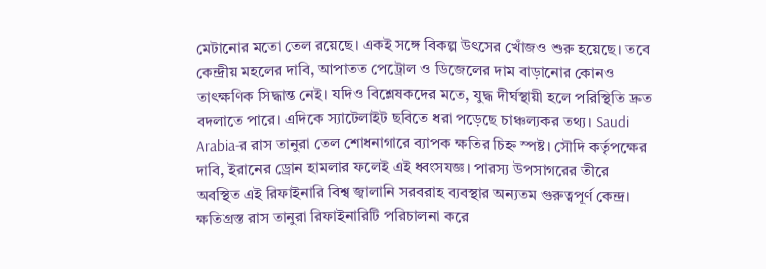মেটানোর মতো তেল রয়েছে। একই সঙ্গে বিকল্প উৎসের খোঁজও শুরু হয়েছে। তবে কেন্দ্রীয় মহলের দাবি, আপাতত পেট্রোল ও ডিজেলের দাম বাড়ানোর কোনও তাৎক্ষণিক সিদ্ধান্ত নেই। যদিও বিশ্লেষকদের মতে, যুদ্ধ দীর্ঘস্থায়ী হলে পরিস্থিতি দ্রুত বদলাতে পারে। এদিকে স্যাটেলাইট ছবিতে ধরা পড়েছে চাঞ্চল্যকর তথ্য। Saudi Arabia-র রাস তানুরা তেল শোধনাগারে ব্যাপক ক্ষতির চিহ্ন স্পষ্ট। সৌদি কর্তৃপক্ষের দাবি, ইরানের ড্রোন হামলার ফলেই এই ধ্বংসযজ্ঞ। পারস্য উপসাগরের তীরে অবস্থিত এই রিফাইনারি বিশ্ব জ্বালানি সরবরাহ ব্যবস্থার অন্যতম গুরুত্বপূর্ণ কেন্দ্র। ক্ষতিগ্রস্ত রাস তানুরা রিফাইনারিটি পরিচালনা করে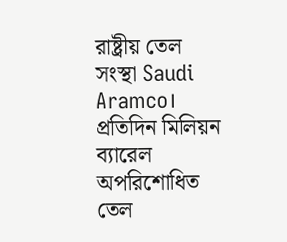রাষ্ট্রীয় তেল সংস্থা Saudi Aramco। প্রতিদিন মিলিয়ন ব্যারেল অপরিশোধিত তেল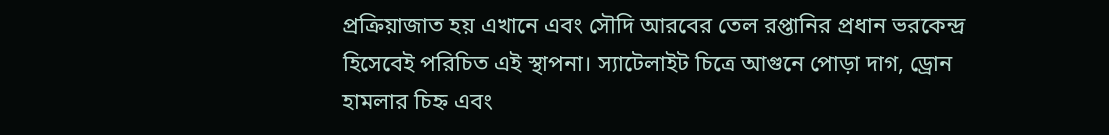প্রক্রিয়াজাত হয় এখানে এবং সৌদি আরবের তেল রপ্তানির প্রধান ভরকেন্দ্র হিসেবেই পরিচিত এই স্থাপনা। স্যাটেলাইট চিত্রে আগুনে পোড়া দাগ, ড্রোন হামলার চিহ্ন এবং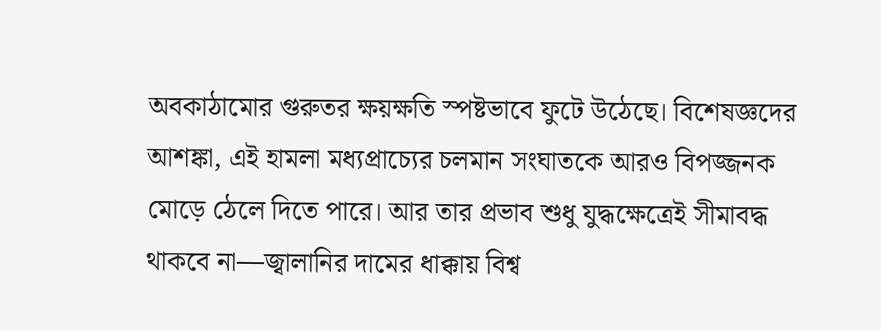অবকাঠামোর গুরুতর ক্ষয়ক্ষতি স্পষ্টভাবে ফুটে উঠেছে। বিশেষজ্ঞদের আশঙ্কা, এই হামলা মধ্যপ্রাচ্যের চলমান সংঘাতকে আরও বিপজ্জনক মোড়ে ঠেলে দিতে পারে। আর তার প্রভাব শুধু যুদ্ধক্ষেত্রেই সীমাবদ্ধ থাকবে না—জ্বালানির দামের ধাক্কায় বিশ্ব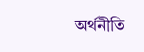অর্থনীতি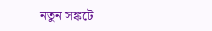নতুন সঙ্কটে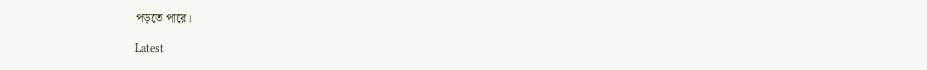পড়তে পারে।

Latest